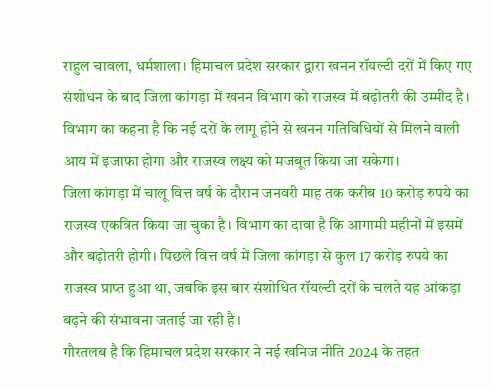राहुल चावला, धर्मशाला। हिमाचल प्रदेश सरकार द्वारा खनन रॉयल्टी दरों में किए गए संशोधन के बाद जिला कांगड़ा में खनन विभाग को राजस्व में बढ़ोतरी की उम्मीद है। विभाग का कहना है कि नई दरों के लागू होने से खनन गतिविधियों से मिलने वाली आय में इजाफा होगा और राजस्व लक्ष्य को मजबूत किया जा सकेगा।
जिला कांगड़ा में चालू वित्त वर्ष के दौरान जनवरी माह तक करीब 10 करोड़ रुपये का राजस्व एकत्रित किया जा चुका है। विभाग का दावा है कि आगामी महीनों में इसमें और बढ़ोतरी होगी। पिछले वित्त वर्ष में जिला कांगड़ा से कुल 17 करोड़ रुपये का राजस्व प्राप्त हुआ था, जबकि इस बार संशोधित रॉयल्टी दरों के चलते यह आंकड़ा बढ़ने की संभावना जताई जा रही है।
गौरतलब है कि हिमाचल प्रदेश सरकार ने नई खनिज नीति 2024 के तहत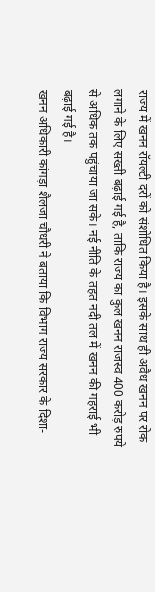राज्य में खनन रॉयल्टी दरों को संशोधित किया है। इसके साथ ही अवैध खनन पर रोक लगाने के लिए सख्ती बढ़ाई गई है, ताकि राज्य का कुल खनन राजस्व 400 करोड़ रुपये से अधिक तक पहुंचाया जा सके। नई नीति के तहत नदी तल में खनन की गहराई भी बढ़ाई गई है।
खनन अधिकारी कांगड़ा शैलजा चौधरी ने बताया कि विभाग राज्य सरकार के दिशा-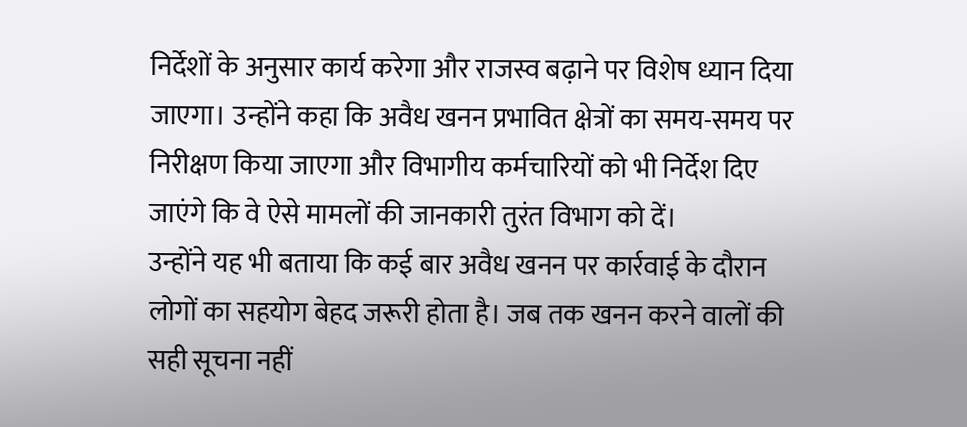निर्देशों के अनुसार कार्य करेगा और राजस्व बढ़ाने पर विशेष ध्यान दिया जाएगा। उन्होंने कहा कि अवैध खनन प्रभावित क्षेत्रों का समय-समय पर निरीक्षण किया जाएगा और विभागीय कर्मचारियों को भी निर्देश दिए जाएंगे कि वे ऐसे मामलों की जानकारी तुरंत विभाग को दें।
उन्होंने यह भी बताया कि कई बार अवैध खनन पर कार्रवाई के दौरान लोगों का सहयोग बेहद जरूरी होता है। जब तक खनन करने वालों की सही सूचना नहीं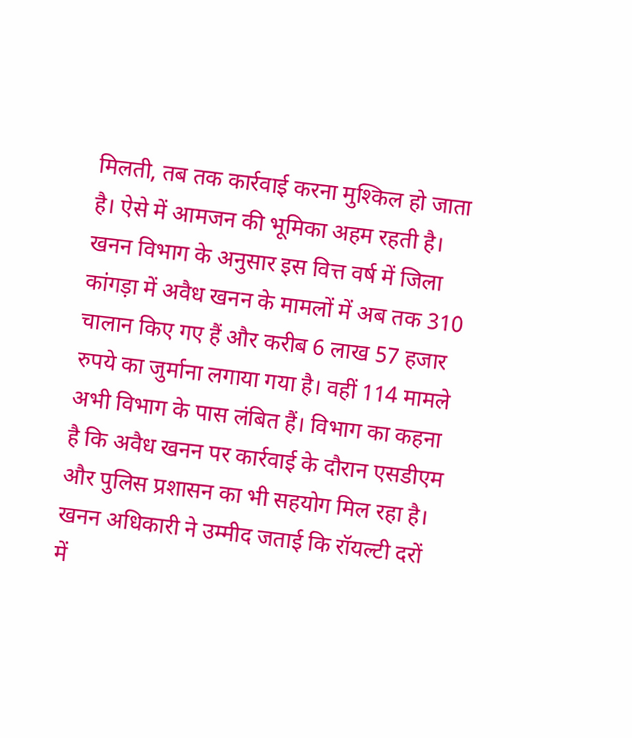मिलती, तब तक कार्रवाई करना मुश्किल हो जाता है। ऐसे में आमजन की भूमिका अहम रहती है।
खनन विभाग के अनुसार इस वित्त वर्ष में जिला कांगड़ा में अवैध खनन के मामलों में अब तक 310 चालान किए गए हैं और करीब 6 लाख 57 हजार रुपये का जुर्माना लगाया गया है। वहीं 114 मामले अभी विभाग के पास लंबित हैं। विभाग का कहना है कि अवैध खनन पर कार्रवाई के दौरान एसडीएम और पुलिस प्रशासन का भी सहयोग मिल रहा है।
खनन अधिकारी ने उम्मीद जताई कि रॉयल्टी दरों में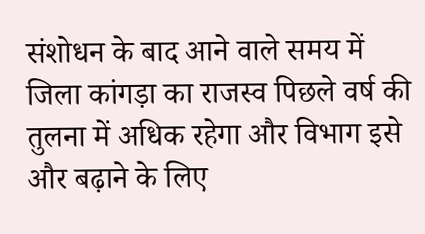संशोधन के बाद आने वाले समय में जिला कांगड़ा का राजस्व पिछले वर्ष की तुलना में अधिक रहेगा और विभाग इसे और बढ़ाने के लिए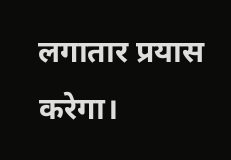लगातार प्रयास करेगा।